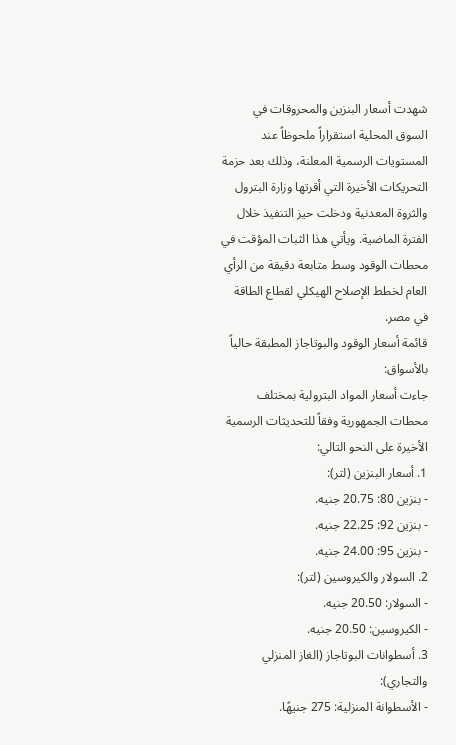شهدت أسعار البنزين والمحروقات في السوق المحلية استقراراً ملحوظاً عند المستويات الرسمية المعلنة، وذلك بعد حزمة التحريكات الأخيرة التي أقرتها وزارة البترول والثروة المعدنية ودخلت حيز التنفيذ خلال الفترة الماضية. ويأتي هذا الثبات المؤقت في محطات الوقود وسط متابعة دقيقة من الرأي العام لخطط الإصلاح الهيكلي لقطاع الطاقة في مصر.
قائمة أسعار الوقود والبوتاجاز المطبقة حالياً بالأسواق:
جاءت أسعار المواد البترولية بمختلف محطات الجمهورية وفقاً للتحديثات الرسمية الأخيرة على النحو التالي:
1. أسعار البنزين (لتر):
- بنزين 80: 20.75 جنيه.
- بنزين 92: 22.25 جنيه.
- بنزين 95: 24.00 جنيه.
2. السولار والكيروسين (لتر):
- السولار: 20.50 جنيه.
- الكيروسين: 20.50 جنيه.
3. أسطوانات البوتاجاز (الغاز المنزلي والتجاري):
- الأسطوانة المنزلية: 275 جنيهًا.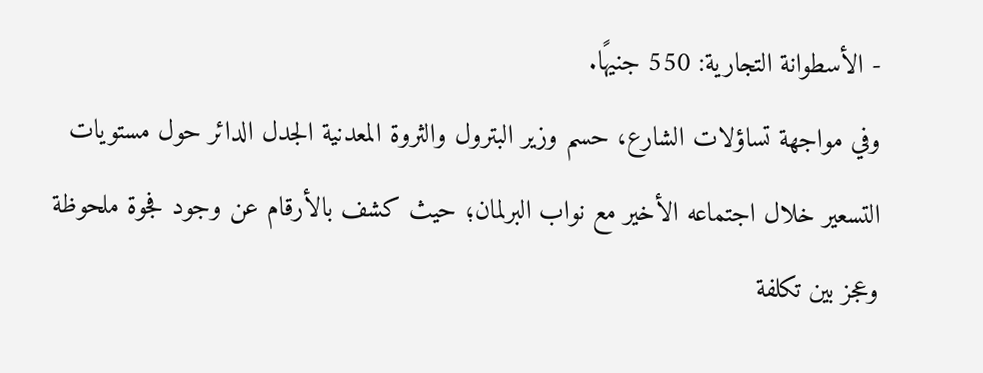- الأسطوانة التجارية: 550 جنيهًا.
وفي مواجهة تساؤلات الشارع، حسم وزير البترول والثروة المعدنية الجدل الدائر حول مستويات التسعير خلال اجتماعه الأخير مع نواب البرلمان؛ حيث كشف بالأرقام عن وجود فجوة ملحوظة وعجز بين تكلفة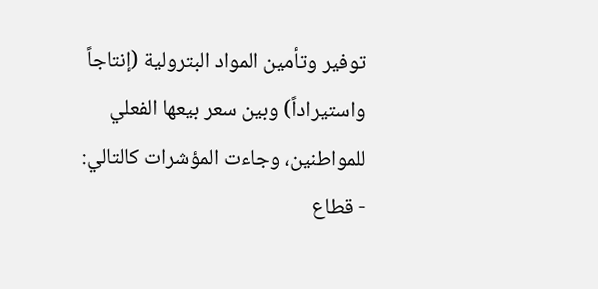توفير وتأمين المواد البترولية (إنتاجاً واستيراداً) وبين سعر بيعها الفعلي للمواطنين، وجاءت المؤشرات كالتالي:
- قطاع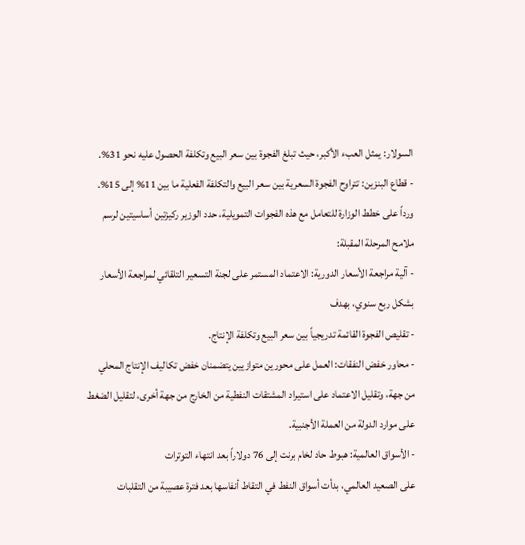السولار: يمثل العبء الأكبر، حيث تبلغ الفجوة بين سعر البيع وتكلفة الحصول عليه نحو 31%.
- قطاع البنزين: تتراوح الفجوة السعرية بين سعر البيع والتكلفة الفعلية ما بين 11% إلى 15%.
ورداً على خطط الوزارة للتعامل مع هذه الفجوات التمويلية، حدد الوزير ركيزتين أساسيتين لرسم ملامح المرحلة المقبلة:
- آلية مراجعة الأسعار الدورية: الاعتماد المستمر على لجنة التسعير التلقائي لمراجعة الأسعار بشكل ربع سنوي، بهدف
- تقليص الفجوة القائمة تدريجياً بين سعر البيع وتكلفة الإنتاج.
- محاور خفض النفقات: العمل على محورين متوازيين يتضمنان خفض تكاليف الإنتاج المحلي من جهة، وتقليل الاعتماد على استيراد المشتقات النفطية من الخارج من جهة أخرى، لتقليل الضغط على موارد الدولة من العملة الأجنبية.
- الأسواق العالمية: هبوط حاد لخام برنت إلى 76 دولاراً بعد انتهاء التوترات
على الصعيد العالمي، بدأت أسواق النفط في التقاط أنفاسها بعد فترة عصيبة من التقلبات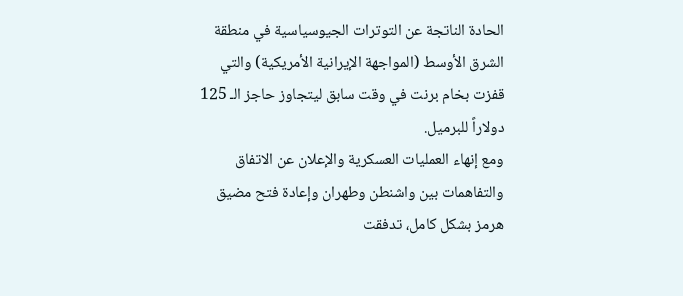الحادة الناتجة عن التوترات الجيوسياسية في منطقة الشرق الأوسط (المواجهة الإيرانية الأمريكية) والتي قفزت بخام برنت في وقت سابق ليتجاوز حاجز الـ 125 دولاراً للبرميل.
ومع إنهاء العمليات العسكرية والإعلان عن الاتفاق والتفاهمات بين واشنطن وطهران وإعادة فتح مضيق هرمز بشكل كامل، تدفقت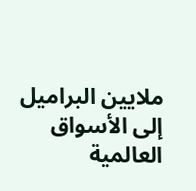ملايين البراميل إلى الأسواق العالمية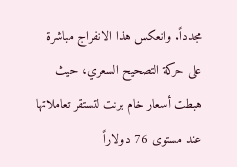مجدداً. وانعكس هذا الانفراج مباشرة على حركة التصحيح السعري، حيث هبطت أسعار خام برنت لتستقر تعاملاتها عند مستوى 76 دولاراً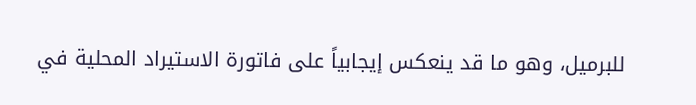للبرميل، وهو ما قد ينعكس إيجابياً على فاتورة الاستيراد المحلية في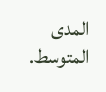المدى المتوسط.